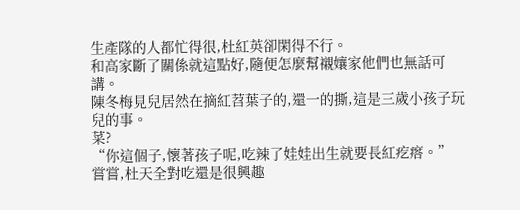生產隊的人都忙得很,杜紅英卻閑得不行。
和高家斷了關係就這點好,隨便怎麼幫襯孃家他們也無話可講。
陳冬梅見兒居然在摘紅苕葉子的,還一的撕,這是三歲小孩子玩兒的事。
菜?
“你這個子,懷著孩子呢,吃辣了娃娃出生就要長紅疙瘩。”
嘗嘗,杜天全對吃還是很興趣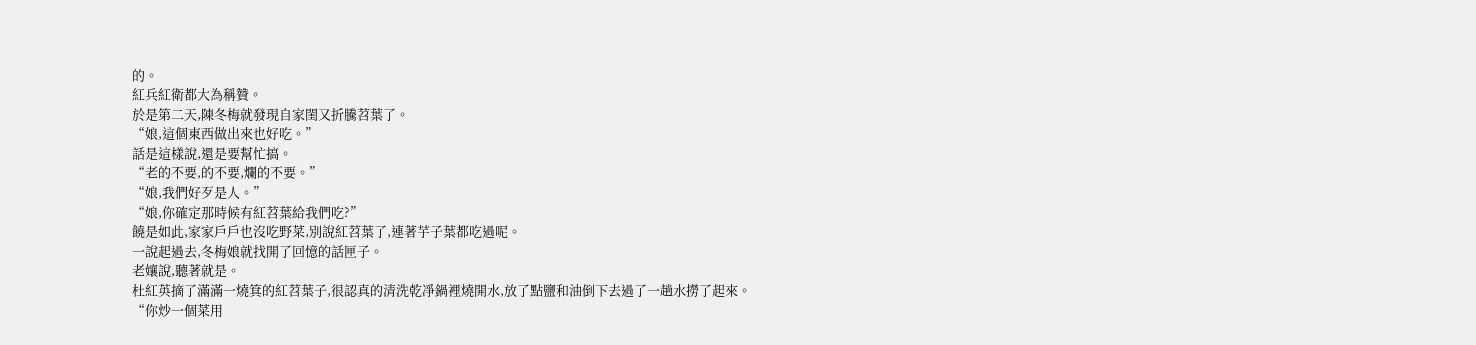的。
紅兵紅衛都大為稱贊。
於是第二天,陳冬梅就發現自家閨又折騰苕葉了。
“娘,這個東西做出來也好吃。”
話是這樣說,還是要幫忙搞。
“老的不要,的不要,爛的不要。”
“娘,我們好歹是人。”
“娘,你確定那時候有紅苕葉給我們吃?”
饒是如此,家家戶戶也沒吃野菜,別說紅苕葉了,連著芋子葉都吃過呢。
一說起過去,冬梅娘就找開了回憶的話匣子。
老孃說,聽著就是。
杜紅英摘了滿滿一燒箕的紅苕葉子,很認真的清洗乾凈鍋裡燒開水,放了點鹽和油倒下去過了一趟水撈了起來。
“你炒一個菜用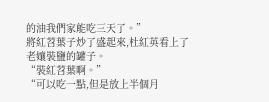的油我們家能吃三天了。”
將紅苕葉子炒了盛起來,杜紅英看上了老孃裝鹽的罐子。
“裝紅苕葉啊。”
“可以吃一點,但是放上半個月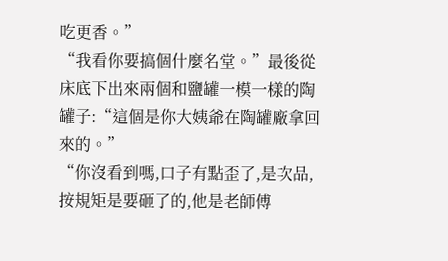吃更香。”
“我看你要搞個什麼名堂。”最後從床底下出來兩個和鹽罐一模一樣的陶罐子:“這個是你大姨爺在陶罐廠拿回來的。”
“你沒看到嗎,口子有點歪了,是次品,按規矩是要砸了的,他是老師傅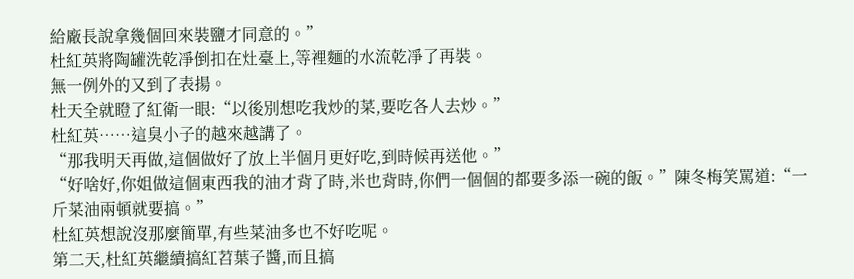給廠長說拿幾個回來裝鹽才同意的。”
杜紅英將陶罐洗乾凈倒扣在灶臺上,等裡麵的水流乾凈了再裝。
無一例外的又到了表揚。
杜天全就瞪了紅衛一眼:“以後別想吃我炒的菜,要吃各人去炒。”
杜紅英……這臭小子的越來越講了。
“那我明天再做,這個做好了放上半個月更好吃,到時候再送他。”
“好啥好,你姐做這個東西我的油才背了時,米也背時,你們一個個的都要多添一碗的飯。”陳冬梅笑罵道:“一斤菜油兩頓就要搞。”
杜紅英想說沒那麼簡單,有些菜油多也不好吃呢。
第二天,杜紅英繼續搞紅苕葉子醬,而且搞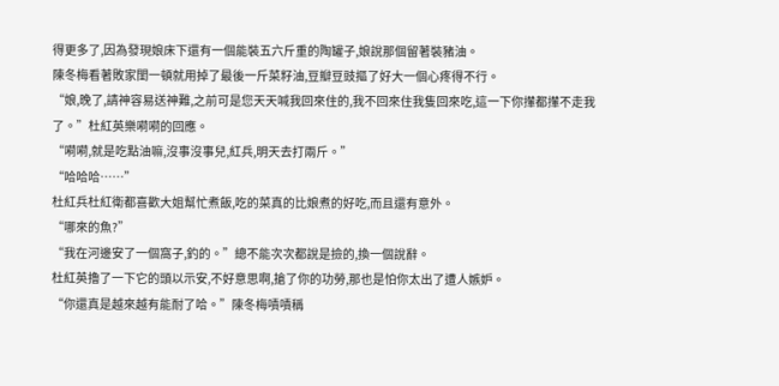得更多了,因為發現娘床下還有一個能裝五六斤重的陶罐子,娘說那個留著裝豬油。
陳冬梅看著敗家閨一頓就用掉了最後一斤菜籽油,豆瓣豆豉摳了好大一個心疼得不行。
“娘,晚了,請神容易送神難,之前可是您天天喊我回來住的,我不回來住我隻回來吃,這一下你攆都攆不走我了。”杜紅英樂嗬嗬的回應。
“嗬嗬,就是吃點油嘛,沒事沒事兒,紅兵,明天去打兩斤。”
“哈哈哈……”
杜紅兵杜紅衛都喜歡大姐幫忙煮飯,吃的菜真的比娘煮的好吃,而且還有意外。
“哪來的魚?”
“我在河邊安了一個窩子,釣的。”總不能次次都說是撿的,換一個說辭。
杜紅英擼了一下它的頭以示安,不好意思啊,搶了你的功勞,那也是怕你太出了遭人嫉妒。
“你還真是越來越有能耐了哈。”陳冬梅嘖嘖稱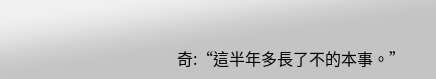奇:“這半年多長了不的本事。”